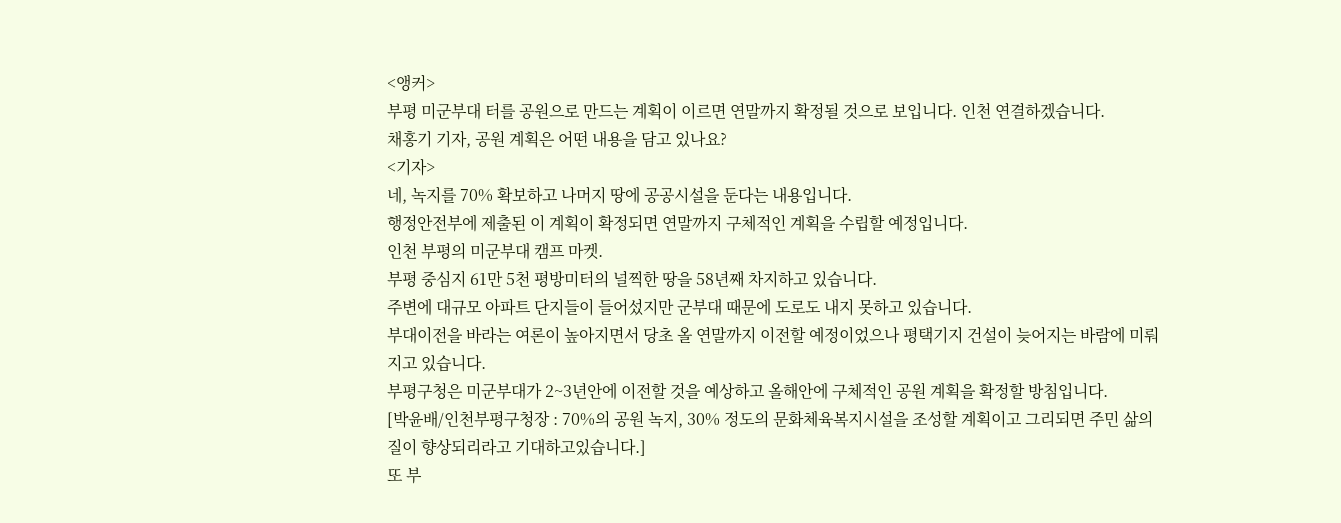<앵커>
부평 미군부대 터를 공원으로 만드는 계획이 이르면 연말까지 확정될 것으로 보입니다. 인천 연결하겠습니다.
채홍기 기자, 공원 계획은 어떤 내용을 담고 있나요?
<기자>
네, 녹지를 70% 확보하고 나머지 땅에 공공시설을 둔다는 내용입니다.
행정안전부에 제출된 이 계획이 확정되면 연말까지 구체적인 계획을 수립할 예정입니다.
인천 부평의 미군부대 캠프 마켓.
부평 중심지 61만 5천 평방미터의 널찍한 땅을 58년째 차지하고 있습니다.
주변에 대규모 아파트 단지들이 들어섰지만 군부대 때문에 도로도 내지 못하고 있습니다.
부대이전을 바라는 여론이 높아지면서 당초 올 연말까지 이전할 예정이었으나 평택기지 건설이 늦어지는 바람에 미뤄지고 있습니다.
부평구청은 미군부대가 2~3년안에 이전할 것을 예상하고 올해안에 구체적인 공원 계획을 확정할 방침입니다.
[박윤배/인천부평구청장 : 70%의 공원 녹지, 30% 정도의 문화체육복지시설을 조성할 계획이고 그리되면 주민 삶의 질이 향상되리라고 기대하고있습니다.]
또 부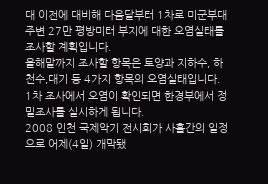대 이전에 대비해 다음달부터 1차로 미군부대 주변 27만 평방미터 부지에 대한 오염실태를 조사할 계획입니다.
올해말까지 조사할 항목은 토양과 지하수, 하천수,대기 등 4가지 항목의 오염실태입니다.
1차 조사에서 오염이 확인되면 한경부에서 정밀조사를 실시하게 됩니다.
2008 인천 국제악기 전시회가 사흘간의 일정으로 어제(4일) 개막됐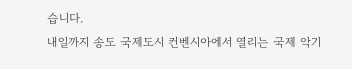습니다.
내일까지 송도 국제도시 컨벤시아에서 열리는 국제 악기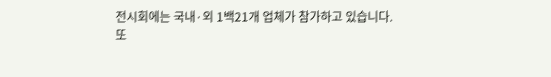전시회에는 국내·외 1백21개 업체가 참가하고 있습니다.
또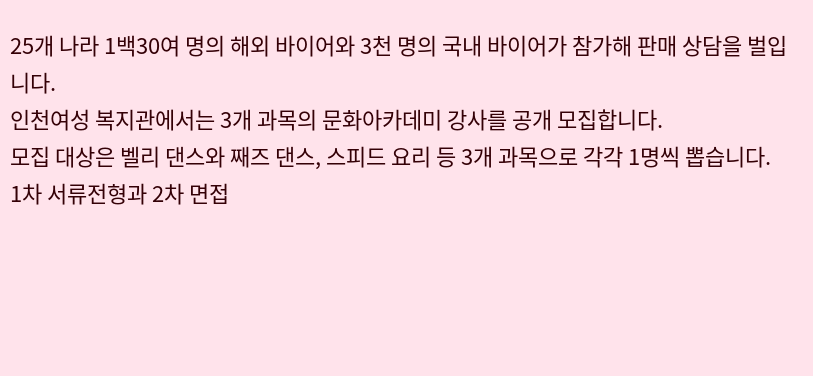25개 나라 1백30여 명의 해외 바이어와 3천 명의 국내 바이어가 참가해 판매 상담을 벌입니다.
인천여성 복지관에서는 3개 과목의 문화아카데미 강사를 공개 모집합니다.
모집 대상은 벨리 댄스와 째즈 댄스, 스피드 요리 등 3개 과목으로 각각 1명씩 뽑습니다.
1차 서류전형과 2차 면접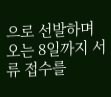으로 선발하며 오는 8일까지 서류 접수를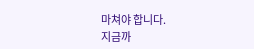마쳐야 합니다.
지금까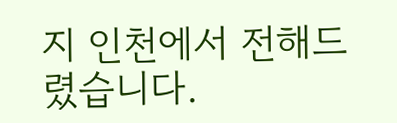지 인천에서 전해드렸습니다.